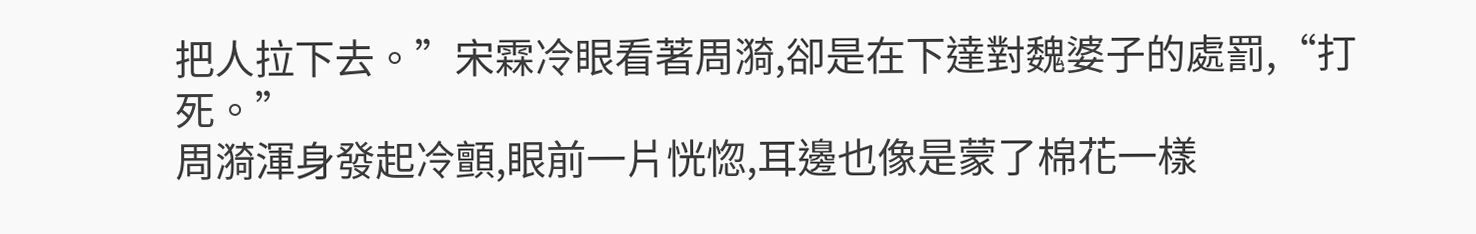把人拉下去。”宋霖冷眼看著周漪,卻是在下達對魏婆子的處罰,“打死。”
周漪渾身發起冷顫,眼前一片恍惚,耳邊也像是蒙了棉花一樣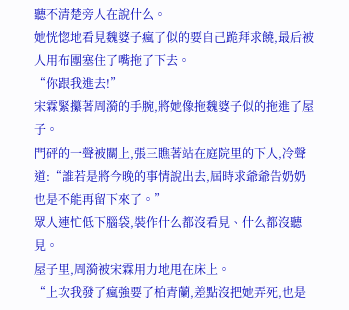聽不清楚旁人在說什么。
她恍惚地看見魏婆子瘋了似的要自己跪拜求饒,最后被人用布團塞住了嘴拖了下去。
“你跟我進去!”
宋霖緊攥著周漪的手腕,將她像拖魏婆子似的拖進了屋子。
門砰的一聲被關上,張三瞧著站在庭院里的下人,冷聲道:“誰若是將今晚的事情說出去,屆時求爺爺告奶奶也是不能再留下來了。”
眾人連忙低下腦袋,裝作什么都沒看見、什么都沒聽見。
屋子里,周漪被宋霖用力地甩在床上。
“上次我發了瘋強要了柏青蘭,差點沒把她弄死,也是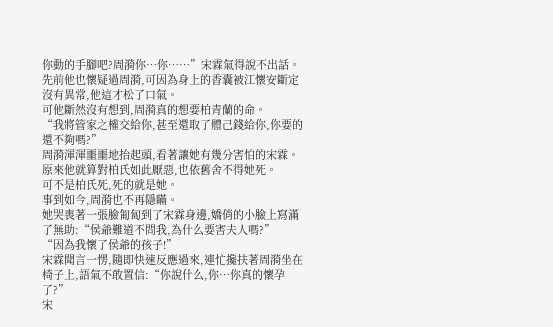你動的手腳吧?周漪你…你……”宋霖氣得說不出話。
先前他也懷疑過周漪,可因為身上的香囊被江懷安斷定沒有異常,他這才松了口氣。
可他斷然沒有想到,周漪真的想要柏青蘭的命。
“我將管家之權交給你,甚至還取了體己錢給你,你要的還不夠嗎?”
周漪渾渾噩噩地抬起頭,看著讓她有幾分害怕的宋霖。
原來他就算對柏氏如此厭惡,也依舊舍不得她死。
可不是柏氏死,死的就是她。
事到如今,周漪也不再隱瞞。
她哭喪著一張臉匍匐到了宋霖身邊,嬌俏的小臉上寫滿了無助:“侯爺難道不問我,為什么要害夫人嗎?”
“因為我懷了侯爺的孩子!”
宋霖聞言一愣,隨即快速反應過來,連忙攙扶著周漪坐在椅子上,語氣不敢置信:“你說什么,你…你真的懷孕了?”
宋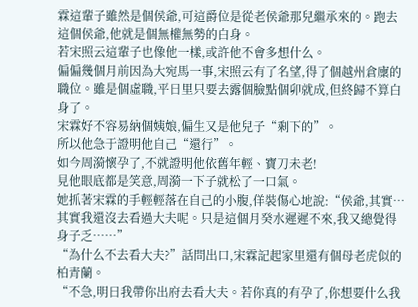霖這輩子雖然是個侯爺,可這爵位是從老侯爺那兒繼承來的。跑去這個侯爺,他就是個無權無勢的白身。
若宋照云這輩子也像他一樣,或許他不會多想什么。
偏偏幾個月前因為大宛馬一事,宋照云有了名望,得了個越州倉廩的職位。雖是個虛職,平日里只要去露個臉點個卯就成,但終歸不算白身了。
宋霖好不容易納個姨娘,偏生又是他兒子“剩下的”。
所以他急于證明他自己“還行”。
如今周漪懷孕了,不就證明他依舊年輕、寶刀未老!
見他眼底都是笑意,周漪一下子就松了一口氣。
她抓著宋霖的手輕輕落在自己的小腹,佯裝傷心地說:“侯爺,其實…其實我還沒去看過大夫呢。只是這個月癸水遲遲不來,我又總覺得身子乏……”
“為什么不去看大夫?”話問出口,宋霖記起家里還有個母老虎似的柏青蘭。
“不急,明日我帶你出府去看大夫。若你真的有孕了,你想要什么我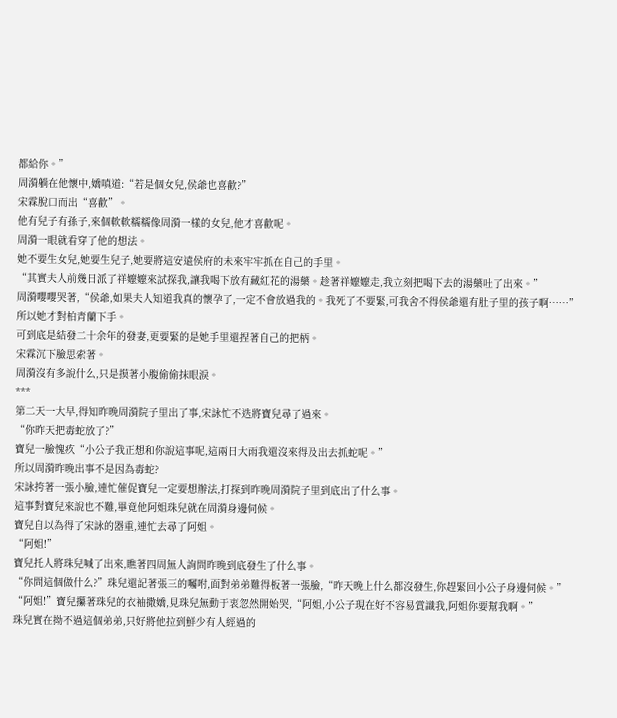都給你。”
周漪躺在他懷中,嬌嗔道:“若是個女兒,侯爺也喜歡?”
宋霖脫口而出“喜歡”。
他有兒子有孫子,來個軟軟糯糯像周漪一樣的女兒,他才喜歡呢。
周漪一眼就看穿了他的想法。
她不要生女兒,她要生兒子,她要將這安遠侯府的未來牢牢抓在自己的手里。
“其實夫人前幾日派了祥嬤嬤來試探我,讓我喝下放有藏紅花的湯藥。趁著祥嬤嬤走,我立刻把喝下去的湯藥吐了出來。”
周漪嚶嚶哭著,“侯爺,如果夫人知道我真的懷孕了,一定不會放過我的。我死了不要緊,可我舍不得侯爺還有肚子里的孩子啊……”
所以她才對柏青蘭下手。
可到底是結發二十余年的發妻,更要緊的是她手里還捏著自己的把柄。
宋霖沉下臉思索著。
周漪沒有多說什么,只是摸著小腹偷偷抹眼淚。
***
第二天一大早,得知昨晚周漪院子里出了事,宋詠忙不迭將寶兒尋了過來。
“你昨天把毒蛇放了?”
寶兒一臉愧疚“小公子我正想和你說這事呢,這兩日大雨我還沒來得及出去抓蛇呢。”
所以周漪昨晚出事不是因為毒蛇?
宋詠挎著一張小臉,連忙催促寶兒一定要想辦法,打探到昨晚周漪院子里到底出了什么事。
這事對寶兒來說也不難,畢竟他阿姐珠兒就在周漪身邊伺候。
寶兒自以為得了宋詠的器重,連忙去尋了阿姐。
“阿姐!”
寶兒托人將珠兒喊了出來,瞧著四周無人詢問昨晚到底發生了什么事。
“你問這個做什么?”珠兒還記著張三的囑咐,面對弟弟難得板著一張臉,“昨天晚上什么都沒發生,你趕緊回小公子身邊伺候。”
“阿姐!”寶兒攥著珠兒的衣袖撒嬌,見珠兒無動于衷忽然開始哭,“阿姐,小公子現在好不容易賞識我,阿姐你要幫我啊。”
珠兒實在拗不過這個弟弟,只好將他拉到鮮少有人經過的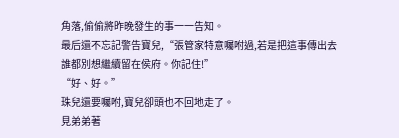角落,偷偷將昨晚發生的事一一告知。
最后還不忘記警告寶兒,“張管家特意囑咐過,若是把這事傳出去誰都別想繼續留在侯府。你記住!”
“好、好。”
珠兒還要囑咐,寶兒卻頭也不回地走了。
見弟弟著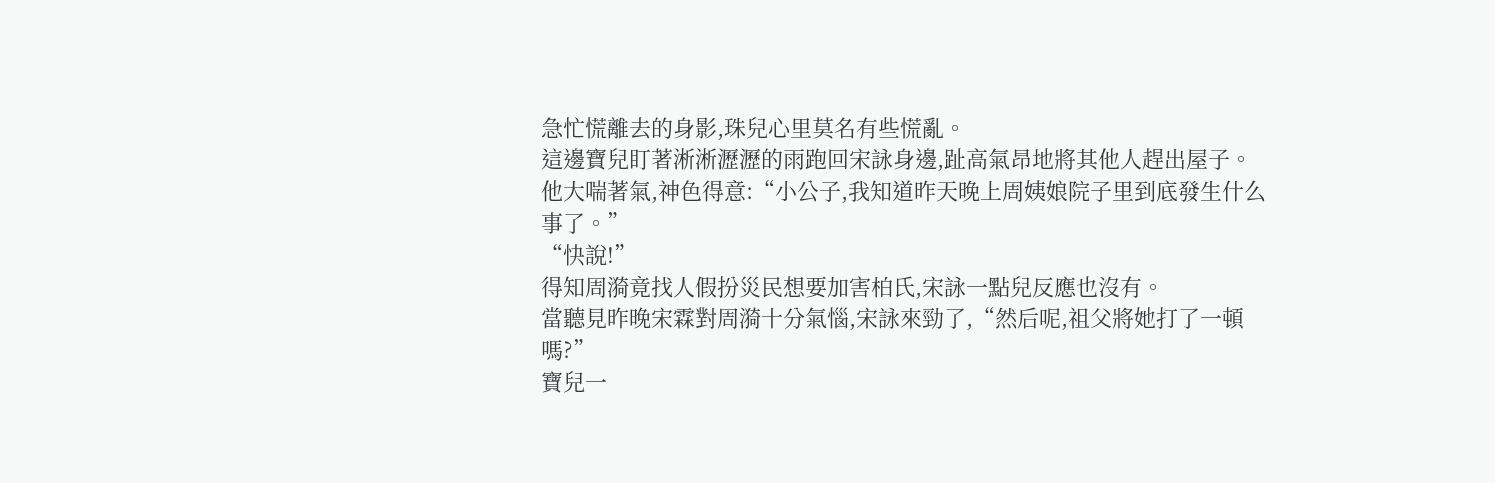急忙慌離去的身影,珠兒心里莫名有些慌亂。
這邊寶兒盯著淅淅瀝瀝的雨跑回宋詠身邊,趾高氣昂地將其他人趕出屋子。
他大喘著氣,神色得意:“小公子,我知道昨天晚上周姨娘院子里到底發生什么事了。”
“快說!”
得知周漪竟找人假扮災民想要加害柏氏,宋詠一點兒反應也沒有。
當聽見昨晚宋霖對周漪十分氣惱,宋詠來勁了,“然后呢,祖父將她打了一頓嗎?”
寶兒一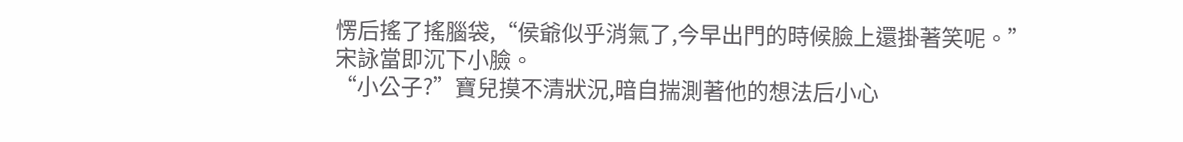愣后搖了搖腦袋,“侯爺似乎消氣了,今早出門的時候臉上還掛著笑呢。”
宋詠當即沉下小臉。
“小公子?”寶兒摸不清狀況,暗自揣測著他的想法后小心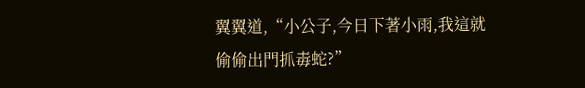翼翼道,“小公子,今日下著小雨,我這就偷偷出門抓毒蛇?”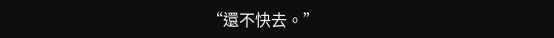“還不快去。”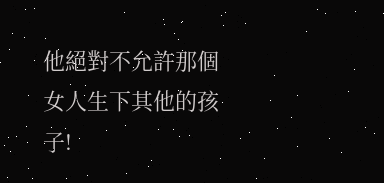他絕對不允許那個女人生下其他的孩子!